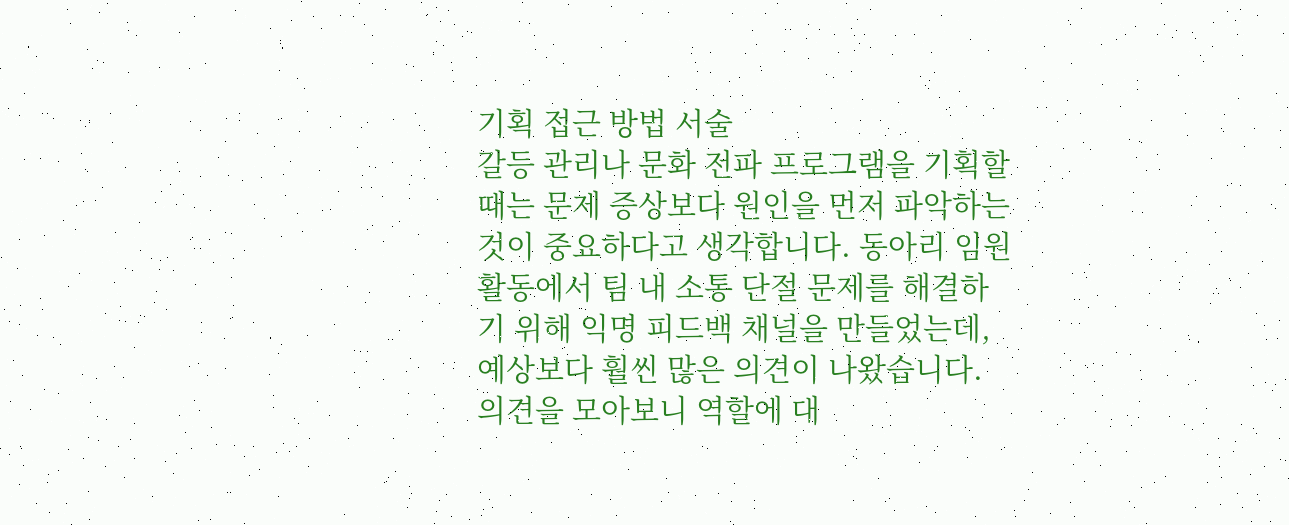기획 접근 방법 서술
갈등 관리나 문화 전파 프로그램을 기획할 때는 문제 증상보다 원인을 먼저 파악하는 것이 중요하다고 생각합니다. 동아리 임원 활동에서 팀 내 소통 단절 문제를 해결하기 위해 익명 피드백 채널을 만들었는데, 예상보다 훨씬 많은 의견이 나왔습니다. 의견을 모아보니 역할에 대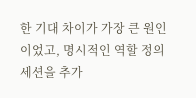한 기대 차이가 가장 큰 원인이었고, 명시적인 역할 정의 세션을 추가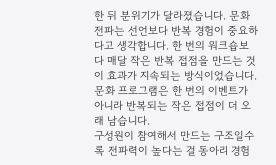한 뒤 분위기가 달라졌습니다. 문화 전파는 선언보다 반복 경험이 중요하다고 생각합니다. 한 번의 워크숍보다 매달 작은 반복 접점을 만드는 것이 효과가 지속되는 방식이었습니다. 문화 프로그램은 한 번의 이벤트가 아니라 반복되는 작은 접점이 더 오래 남습니다.
구성원이 참여해서 만드는 구조일수록 전파력이 높다는 걸 동아리 경험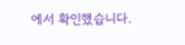에서 확인했습니다.